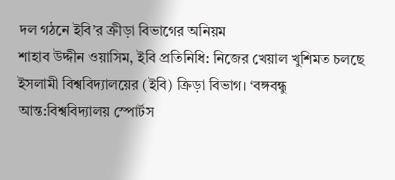দল গঠনে ইবি’র ক্রীড়া বিভাগের অনিয়ম
শাহাব উদ্দীন ওয়াসিম, ইবি প্রতিনিধি: নিজের খেয়াল খুশিমত চলছে ইসলামী বিশ্ববিদ্যালয়ের (ইবি) ক্রিড়া বিভাগ। ‘বঙ্গবন্ধু আন্ত:বিশ্ববিদ্যালয় স্পোর্টস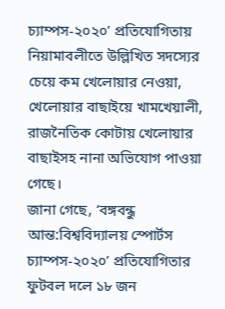চ্যাম্পস-২০২০’ প্রতিযোগিতায় নিয়ামাবলীতে উল্লিখিত সদস্যের চেয়ে কম খেলোয়ার নেওয়া, খেলোয়ার বাছাইয়ে খামখেয়ালী, রাজনৈতিক কোটায় খেলোয়ার বাছাইসহ নানা অভিযোগ পাওয়া গেছে।
জানা গেছে, ‘বঙ্গবন্ধু আন্ত:বিশ্ববিদ্যালয় স্পোর্টস চ্যাম্পস-২০২০’ প্রতিযোগিতার ফুটবল দলে ১৮ জন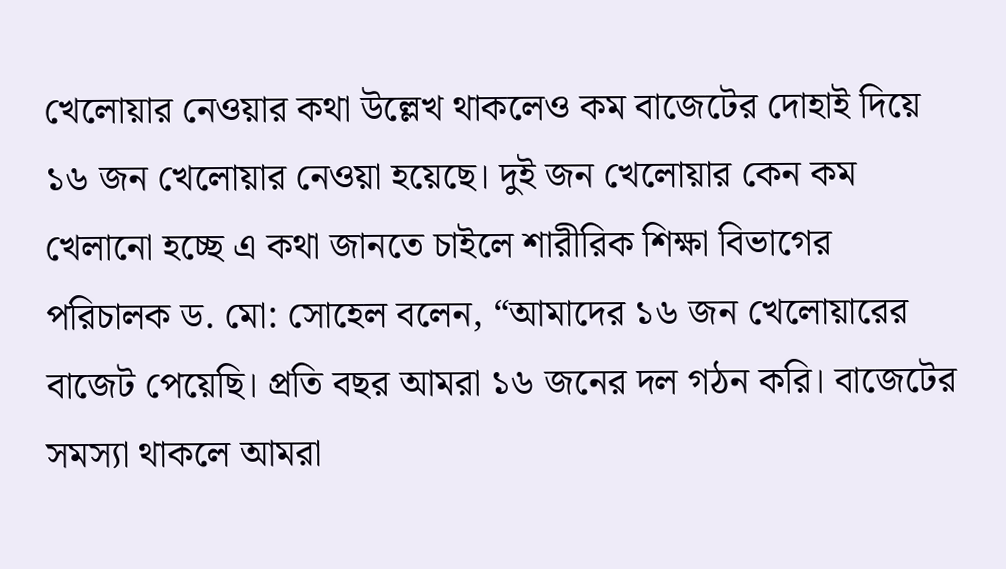খেলোয়ার নেওয়ার কথা উল্লেখ থাকলেও কম বাজেটের দোহাই দিয়ে ১৬ জন খেলোয়ার নেওয়া হয়েছে। দুই জন খেলোয়ার কেন কম খেলানো হচ্ছে এ কথা জানতে চাইলে শারীরিক শিক্ষা বিভাগের পরিচালক ড. মো: সোহেল বলেন, “আমাদের ১৬ জন খেলোয়ারের বাজেট পেয়েছি। প্রতি বছর আমরা ১৬ জনের দল গঠন করি। বাজেটের সমস্যা থাকলে আমরা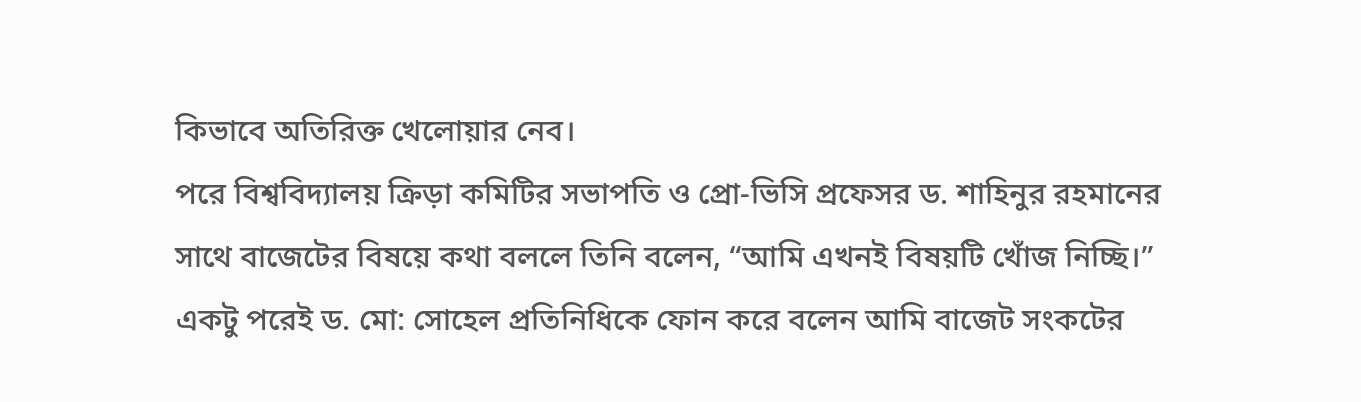কিভাবে অতিরিক্ত খেলোয়ার নেব।
পরে বিশ্ববিদ্যালয় ক্রিড়া কমিটির সভাপতি ও প্রো-ভিসি প্রফেসর ড. শাহিনুর রহমানের সাথে বাজেটের বিষয়ে কথা বললে তিনি বলেন, “আমি এখনই বিষয়টি খোঁজ নিচ্ছি।”
একটু পরেই ড. মো: সোহেল প্রতিনিধিকে ফোন করে বলেন আমি বাজেট সংকটের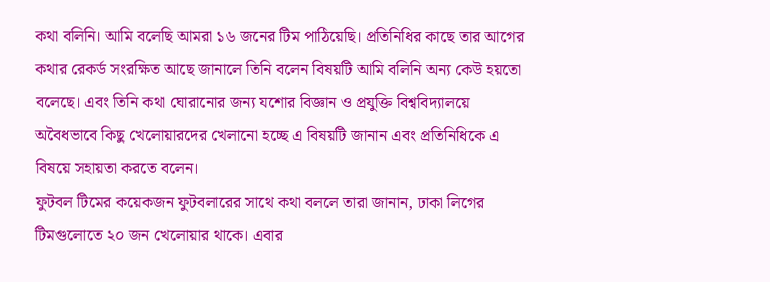কথা বলিনি। আমি বলেছি আমরা ১৬ জনের টিম পাঠিয়েছি। প্রতিনিধির কাছে তার আগের কথার রেকর্ড সংরক্ষিত আছে জানালে তিনি বলেন বিষয়টি আমি বলিনি অন্য কেউ হয়তো বলেছে। এবং তিনি কথা ঘোরানোর জন্য যশোর বিজ্ঞান ও প্রযুক্তি বিশ্ববিদ্যালয়ে অবৈধভাবে কিছু খেলোয়ারদের খেলানো হচ্ছে এ বিষয়টি জানান এবং প্রতিনিধিকে এ বিষয়ে সহায়তা করতে বলেন।
ফুটবল টিমের কয়েকজন ফুটবলারের সাথে কথা বললে তারা জানান, ঢাকা লিগের টিমগুলোতে ২০ জন খেলোয়ার থাকে। এবার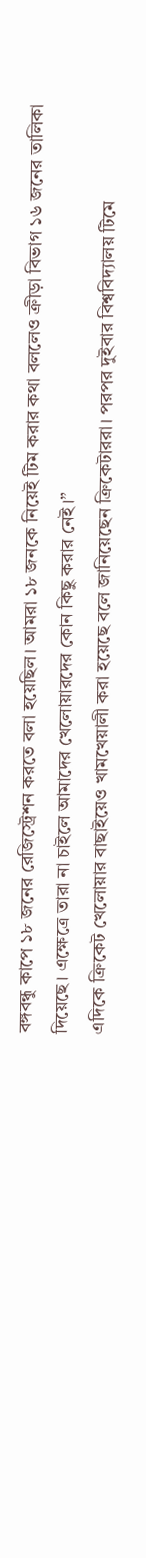বঙ্গবন্ধু কাপে ১৮ জনের রেজিস্ট্রেশন করতে বলা হয়েছিল। আমরা ১৮ জনকে নিয়েই টিম করার কথা বললেও ক্রীড়া বিভাগ ১৬ জনের তালিকা দিয়েছে। এক্ষেত্রে তারা না চাইলে আমাদের খেলোয়ারদের কোন কিছু করার নেই।”
এদিকে ক্রিকেট খেলোয়ার বাছাইয়েও খামখেয়ালী করা হয়েছে বলে জানিয়েছেন ক্রিকেটাররা। পরপর দুইবার বিশ্ববিদ্যালয় টিমে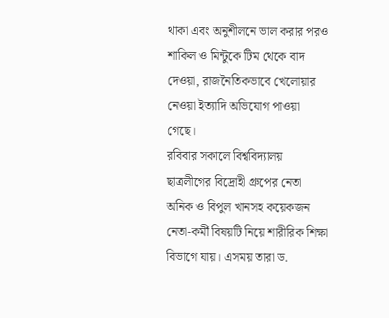থাকা এবং অনুশীলনে ভাল করার পরও শাকিল ও মিন্টুকে টিম থেকে বাদ দেওয়া, রাজনৈতিকভাবে খেলোয়ার নেওয়া ইত্যাদি অভিযোগ পাওয়া গেছে।
রবিবার সকালে বিশ্ববিদ্যালয় ছাত্রলীগের বিদ্রোহী গ্রুপের নেতা অনিক ও বিপুল খানসহ কয়েকজন নেতা-কর্মী বিষয়টি নিয়ে শারীরিক শিক্ষা বিভাগে যায়। এসময় তারা ড.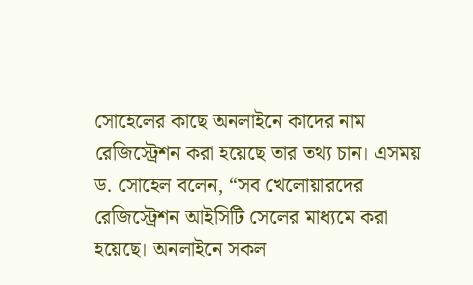সোহেলের কাছে অনলাইনে কাদের নাম রেজিস্ট্রেশন করা হয়েছে তার তথ্য চান। এসময় ড. সোহেল বলেন, “সব খেলোয়ারদের রেজিস্ট্রেশন আইসিটি সেলের মাধ্যমে করা হয়েছে। অনলাইনে সকল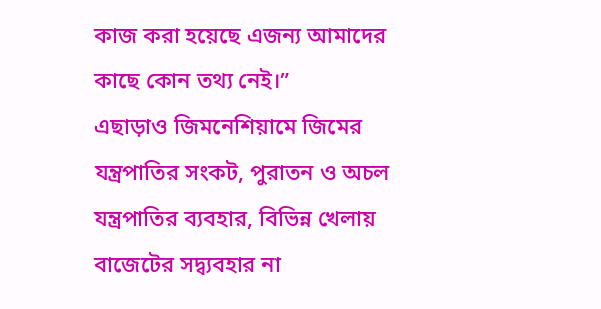কাজ করা হয়েছে এজন্য আমাদের কাছে কোন তথ্য নেই।”
এছাড়াও জিমনেশিয়ামে জিমের যন্ত্রপাতির সংকট, পুরাতন ও অচল যন্ত্রপাতির ব্যবহার, বিভিন্ন খেলায় বাজেটের সদ্ব্যবহার না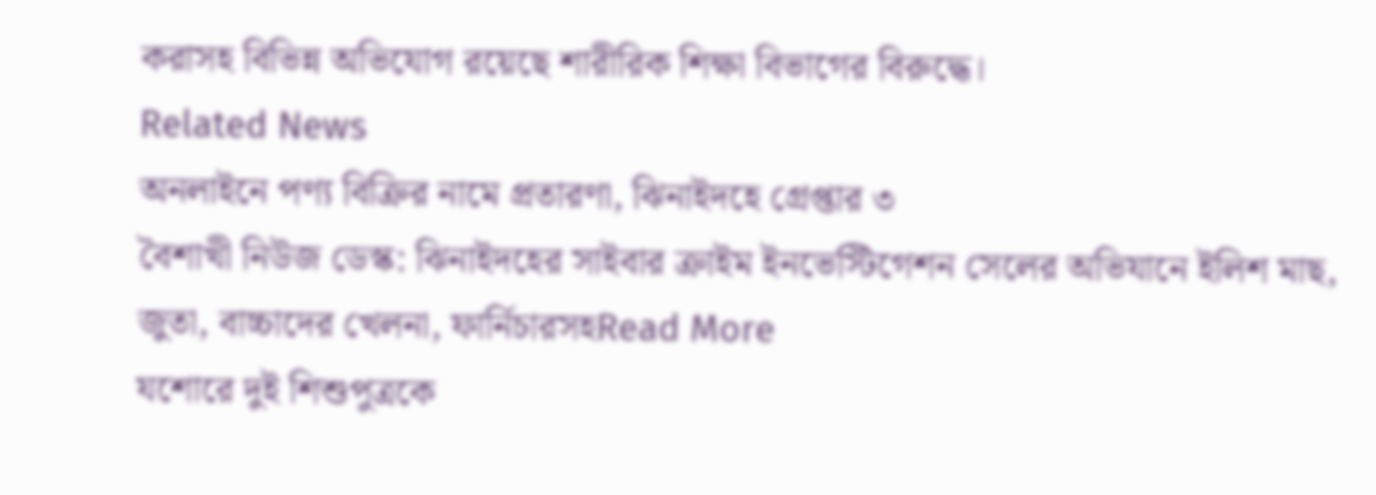করাসহ বিভিন্ন অভিযোগ রয়েছে শারীরিক শিক্ষা বিভাগের বিরুদ্ধে।
Related News
অনলাইনে পণ্য বিক্রির নামে প্রতারণা, ঝিনাইদহে গ্রেপ্তার ৩
বৈশাখী নিউজ ডেস্ক: ঝিনাইদহের সাইবার ক্রাইম ইনভেস্টিগেশন সেলের অভিযানে ইলিশ মাছ, জুতা, বাচ্চাদের খেলনা, ফার্নিচারসহRead More
যশোরে দুই শিশুপুত্রকে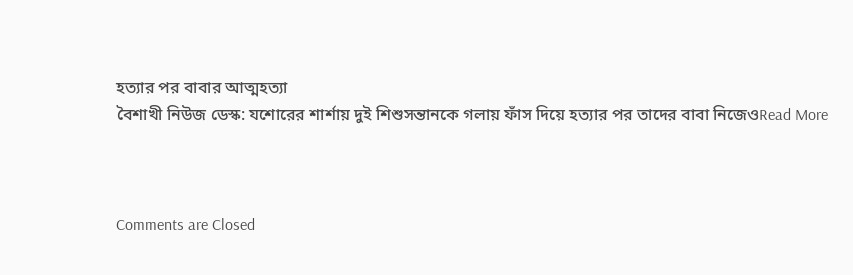হত্যার পর বাবার আত্মহত্যা
বৈশাখী নিউজ ডেস্ক: যশোরের শার্শায় দুই শিশুসন্তানকে গলায় ফাঁস দিয়ে হত্যার পর তাদের বাবা নিজেওRead More



Comments are Closed